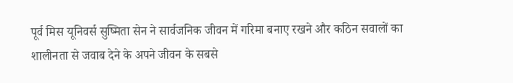पूर्व मिस यूनिवर्स सुष्मिता सेन ने सार्वजनिक जीवन में गरिमा बनाए रखने और कठिन सवालों का शालीनता से जवाब देने के अपने जीवन के सबसे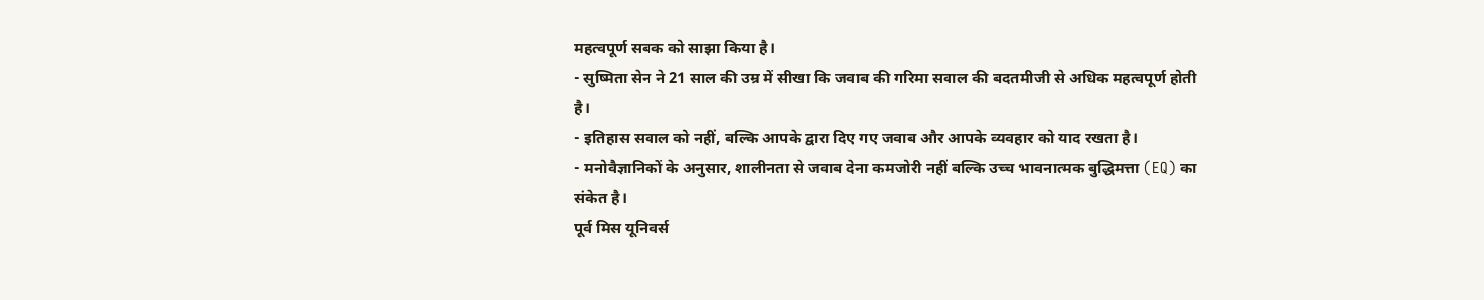महत्वपूर्ण सबक को साझा किया है।
- सुष्मिता सेन ने 21 साल की उम्र में सीखा कि जवाब की गरिमा सवाल की बदतमीजी से अधिक महत्वपूर्ण होती है।
- इतिहास सवाल को नहीं, बल्कि आपके द्वारा दिए गए जवाब और आपके व्यवहार को याद रखता है।
- मनोवैज्ञानिकों के अनुसार, शालीनता से जवाब देना कमजोरी नहीं बल्कि उच्च भावनात्मक बुद्धिमत्ता (EQ) का संकेत है।
पूर्व मिस यूनिवर्स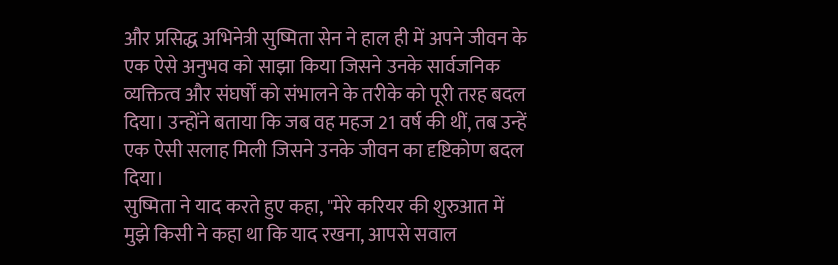और प्रसिद्ध अभिनेत्री सुष्मिता सेन ने हाल ही में अपने जीवन के एक ऐसे अनुभव को साझा किया जिसने उनके सार्वजनिक व्यक्तित्व और संघर्षों को संभालने के तरीके को पूरी तरह बदल दिया। उन्होंने बताया कि जब वह महज 21 वर्ष की थीं, तब उन्हें एक ऐसी सलाह मिली जिसने उनके जीवन का दृष्टिकोण बदल दिया।
सुष्मिता ने याद करते हुए कहा, "मेरे करियर की शुरुआत में मुझे किसी ने कहा था कि याद रखना, आपसे सवाल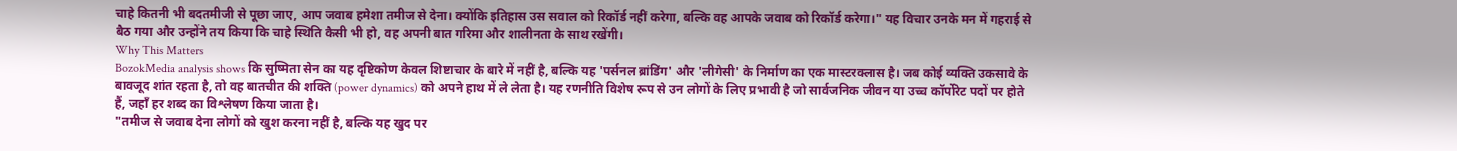चाहे कितनी भी बदतमीजी से पूछा जाए, आप जवाब हमेशा तमीज से देना। क्योंकि इतिहास उस सवाल को रिकॉर्ड नहीं करेगा, बल्कि वह आपके जवाब को रिकॉर्ड करेगा।" यह विचार उनके मन में गहराई से बैठ गया और उन्होंने तय किया कि चाहे स्थिति कैसी भी हो, वह अपनी बात गरिमा और शालीनता के साथ रखेंगी।
Why This Matters
BozokMedia analysis shows कि सुष्मिता सेन का यह दृष्टिकोण केवल शिष्टाचार के बारे में नहीं है, बल्कि यह 'पर्सनल ब्रांडिंग' और 'लीगेसी' के निर्माण का एक मास्टरक्लास है। जब कोई व्यक्ति उकसावे के बावजूद शांत रहता है, तो वह बातचीत की शक्ति (power dynamics) को अपने हाथ में ले लेता है। यह रणनीति विशेष रूप से उन लोगों के लिए प्रभावी है जो सार्वजनिक जीवन या उच्च कॉर्पोरेट पदों पर होते हैं, जहाँ हर शब्द का विश्लेषण किया जाता है।
"तमीज से जवाब देना लोगों को खुश करना नहीं है, बल्कि यह खुद पर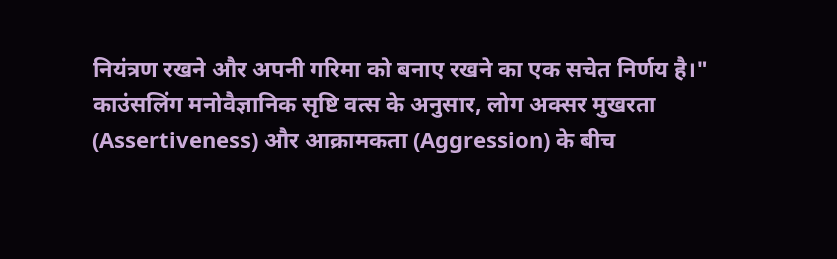नियंत्रण रखने और अपनी गरिमा को बनाए रखने का एक सचेत निर्णय है।"
काउंसलिंग मनोवैज्ञानिक सृष्टि वत्स के अनुसार, लोग अक्सर मुखरता (Assertiveness) और आक्रामकता (Aggression) के बीच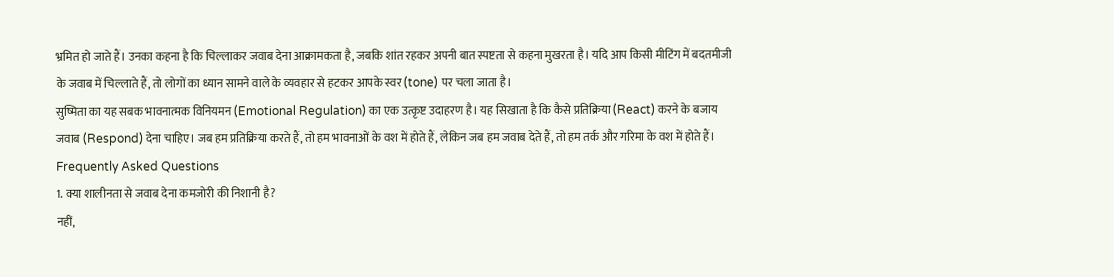भ्रमित हो जाते हैं। उनका कहना है कि चिल्लाकर जवाब देना आक्रामकता है, जबकि शांत रहकर अपनी बात स्पष्टता से कहना मुखरता है। यदि आप किसी मीटिंग में बदतमीजी के जवाब में चिल्लाते हैं, तो लोगों का ध्यान सामने वाले के व्यवहार से हटकर आपके स्वर (tone) पर चला जाता है।
सुष्मिता का यह सबक भावनात्मक विनियमन (Emotional Regulation) का एक उत्कृष्ट उदाहरण है। यह सिखाता है कि कैसे प्रतिक्रिया (React) करने के बजाय जवाब (Respond) देना चाहिए। जब हम प्रतिक्रिया करते हैं, तो हम भावनाओं के वश में होते हैं, लेकिन जब हम जवाब देते हैं, तो हम तर्क और गरिमा के वश में होते हैं।
Frequently Asked Questions
1. क्या शालीनता से जवाब देना कमजोरी की निशानी है?
नहीं,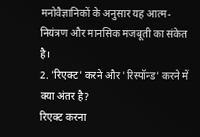मनोवैज्ञानिकों के अनुसार यह आत्म-नियंत्रण और मानसिक मजबूती का संकेत है।
2. 'रिएक्ट' करने और 'रिस्पॉन्ड' करने में क्या अंतर है?
रिएक्ट करना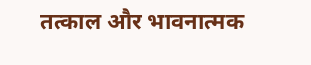तत्काल और भावनात्मक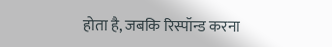होता है, जबकि रिस्पॉन्ड करना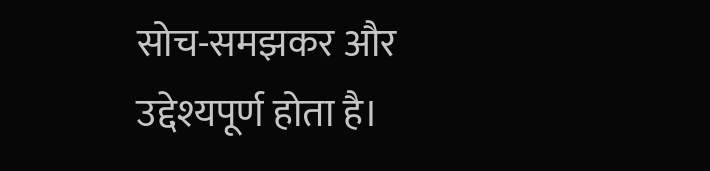सोच-समझकर और उद्देश्यपूर्ण होता है।